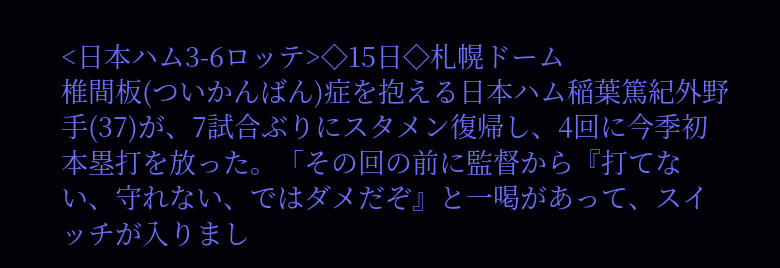<日本ハム3-6ロッテ>◇15日◇札幌ドーム
椎間板(ついかんばん)症を抱える日本ハム稲葉篤紀外野手(37)が、7試合ぶりにスタメン復帰し、4回に今季初本塁打を放った。「その回の前に監督から『打てない、守れない、ではダメだぞ』と一喝があって、スイッチが入りまし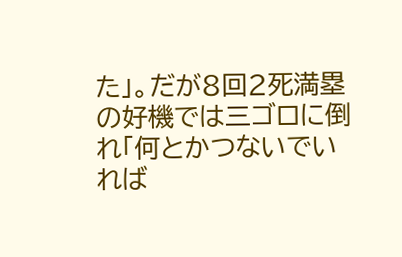た」。だが8回2死満塁の好機では三ゴロに倒れ「何とかつないでいれば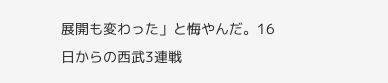展開も変わった」と悔やんだ。16日からの西武3連戦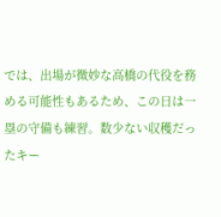では、出場が微妙な高橋の代役を務める可能性もあるため、この日は一塁の守備も練習。数少ない収穫だったキー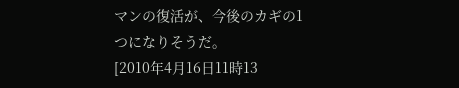マンの復活が、今後のカギの1つになりそうだ。
[2010年4月16日11時13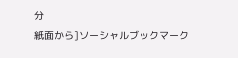分
紙面から]ソーシャルブックマーク